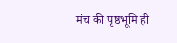मंच की पृष्ठभूमि ही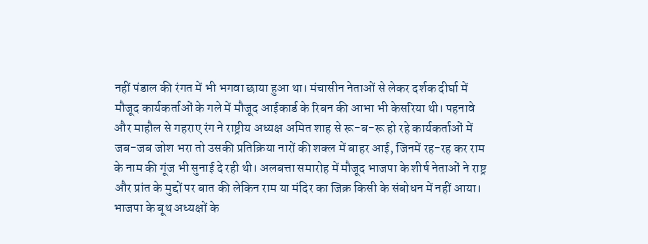नहीं पंडाल की रंगत में भी भगवा छाया हुआ था। मंचासीन नेताओं से लेकर दर्शक दीर्घा में मौजूद कार्यकर्ताओं के गले में मौजूद आईकार्ड के रिबन की आभा भी केसरिया थी। पहनावे और माहौल से गहराए रंग ने राष्ट्रीय अध्यक्ष अमित शाह से रू-ब-रू हो रहे कार्यकर्ताओं में जब-जब जोश भरा तो उसकी प्रतिक्रिया नारों की शक्ल में बाहर आई, जिनमें रह-रह कर राम के नाम की गूंज भी सुनाई दे रही थी। अलबत्ता समारोह में मौजूद भाजपा के शीर्ष नेताओं ने राष्ट्र और प्रांत के मुद्दों पर बात की लेकिन राम या मंदिर का जिक्र किसी के संबोधन में नहीं आया।
भाजपा के बूथ अध्यक्षों के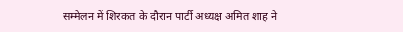सम्मेलन में शिरकत के दौरान पार्टी अध्यक्ष अमित शाह ने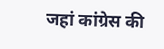जहां कांग्रेस की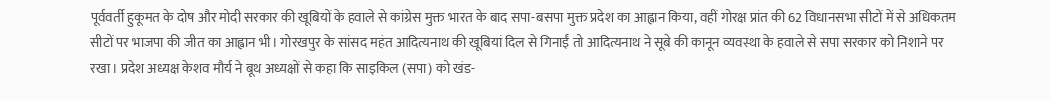पूर्ववर्ती हुकूमत के दोष और मोदी सरकार की खूबियों के हवाले से कांग्रेस मुक्त भारत के बाद सपा-बसपा मुक्त प्रदेश का आह्वान किया, वहीं गोरक्ष प्रांत की 62 विधानसभा सीटों में से अधिकतम सीटों पर भाजपा की जीत का आह्वान भी। गोरखपुर के सांसद महंत आदित्यनाथ की खूबियां दिल से गिनाईं तो आदित्यनाथ ने सूबे की कानून व्यवस्था के हवाले से सपा सरकार को निशाने पर रखा। प्रदेश अध्यक्ष केशव मौर्य ने बूथ अध्यक्षों से कहा कि साइकिल (सपा) को खंड-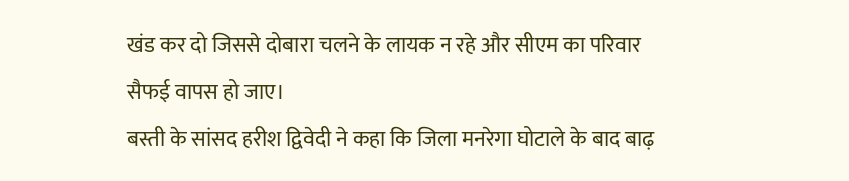खंड कर दो जिससे दोबारा चलने के लायक न रहे और सीएम का परिवार सैफई वापस हो जाए।
बस्ती के सांसद हरीश द्विवेदी ने कहा कि जिला मनरेगा घोटाले के बाद बाढ़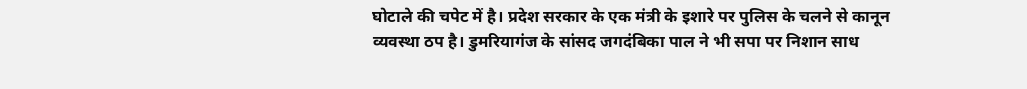घोटाले की चपेट में है। प्रदेश सरकार के एक मंत्री के इशारे पर पुलिस के चलने से कानून व्यवस्था ठप है। डुमरियागंज के सांसद जगदंबिका पाल ने भी सपा पर निशान साध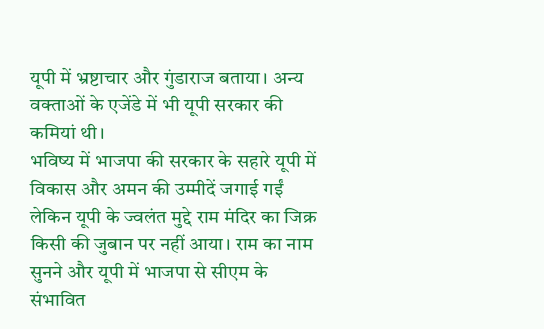यूपी में भ्रष्टाचार और गुंडाराज बताया। अन्य वक्ताओं के एजेंडे में भी यूपी सरकार की कमियां थी।
भविष्य में भाजपा की सरकार के सहारे यूपी में विकास और अमन की उम्मीदें जगाई गईं लेकिन यूपी के ज्वलंत मुद्दे राम मंदिर का जिक्र किसी की जुबान पर नहीं आया। राम का नाम सुनने और यूपी में भाजपा से सीएम के संभावित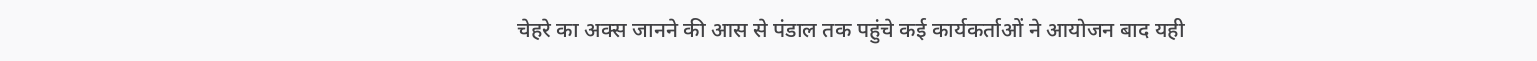चेहरे का अक्स जानने की आस से पंडाल तक पहुंचे कई कार्यकर्ताओं ने आयोजन बाद यही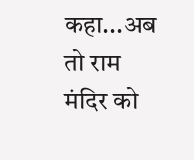कहा...अब तो राम मंदिर को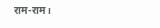राम-राम।